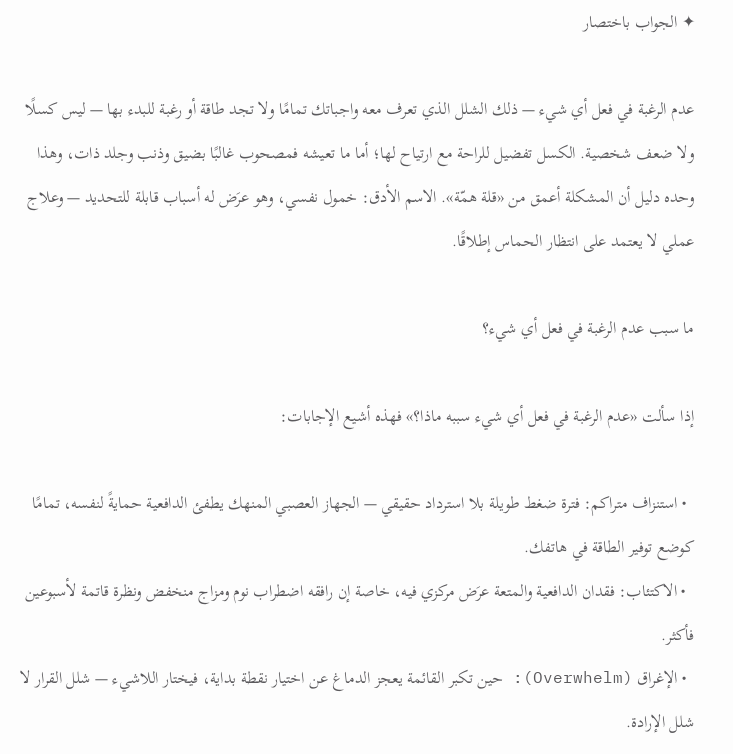✦ الجواب باختصار

عدم الرغبة في فعل أي شيء — ذلك الشلل الذي تعرف معه واجباتك تمامًا ولا تجد طاقة أو رغبة للبدء بها — ليس كسلًا ولا ضعف شخصية. الكسل تفضيل للراحة مع ارتياح لها؛ أما ما تعيشه فمصحوب غالبًا بضيق وذنب وجلد ذات، وهذا وحده دليل أن المشكلة أعمق من «قلة همّة». الاسم الأدق: خمول نفسي، وهو عرَض له أسباب قابلة للتحديد — وعلاج عملي لا يعتمد على انتظار الحماس إطلاقًا.

ما سبب عدم الرغبة في فعل أي شيء؟

إذا سألت «عدم الرغبة في فعل أي شيء سببه ماذا؟» فهذه أشيع الإجابات:

  • استنزاف متراكم: فترة ضغط طويلة بلا استرداد حقيقي — الجهاز العصبي المنهك يطفئ الدافعية حمايةً لنفسه، تمامًا كوضع توفير الطاقة في هاتفك.
  • الاكتئاب: فقدان الدافعية والمتعة عرَض مركزي فيه، خاصة إن رافقه اضطراب نوم ومزاج منخفض ونظرة قاتمة لأسبوعين فأكثر.
  • الإغراق (Overwhelm): حين تكبر القائمة يعجز الدماغ عن اختيار نقطة بداية، فيختار اللاشيء — شلل القرار لا شلل الإرادة.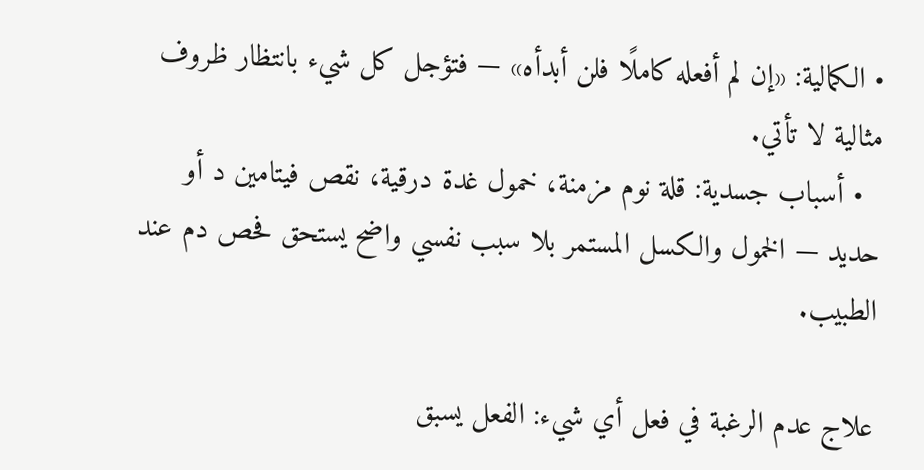• الكمالية: «إن لم أفعله كاملًا فلن أبدأه» — فتؤجل كل شيء بانتظار ظروف مثالية لا تأتي.
  • أسباب جسدية: قلة نوم مزمنة، خمول غدة درقية، نقص فيتامين د أو حديد — الخمول والكسل المستمر بلا سبب نفسي واضح يستحق فحص دم عند الطبيب.

علاج عدم الرغبة في فعل أي شيء: الفعل يسبق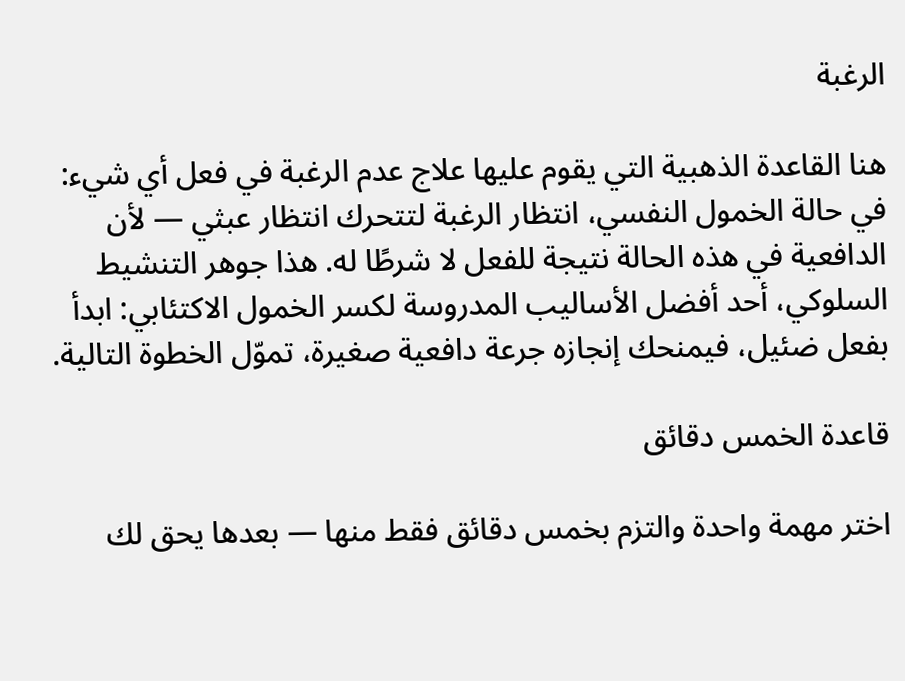الرغبة

هنا القاعدة الذهبية التي يقوم عليها علاج عدم الرغبة في فعل أي شيء: في حالة الخمول النفسي، انتظار الرغبة لتتحرك انتظار عبثي — لأن الدافعية في هذه الحالة نتيجة للفعل لا شرطًا له. هذا جوهر التنشيط السلوكي، أحد أفضل الأساليب المدروسة لكسر الخمول الاكتئابي: ابدأ بفعل ضئيل، فيمنحك إنجازه جرعة دافعية صغيرة، تموّل الخطوة التالية.

قاعدة الخمس دقائق

اختر مهمة واحدة والتزم بخمس دقائق فقط منها — بعدها يحق لك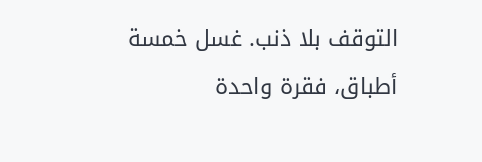التوقف بلا ذنب. غسل خمسة أطباق، فقرة واحدة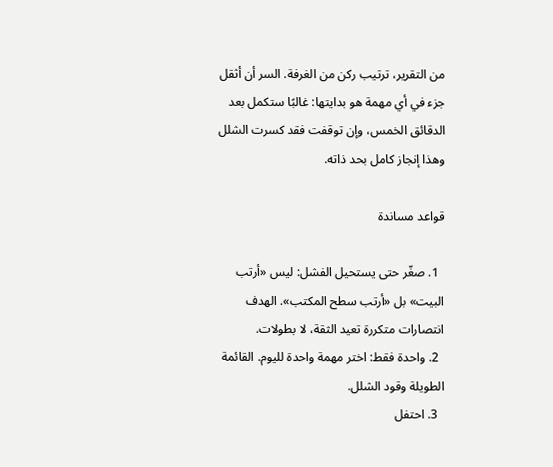من التقرير، ترتيب ركن من الغرفة. السر أن أثقل جزء في أي مهمة هو بدايتها: غالبًا ستكمل بعد الدقائق الخمس، وإن توقفت فقد كسرت الشلل وهذا إنجاز كامل بحد ذاته.

قواعد مساندة

  1. صغّر حتى يستحيل الفشل: ليس «أرتب البيت» بل «أرتب سطح المكتب». الهدف انتصارات متكررة تعيد الثقة، لا بطولات.
  2. واحدة فقط: اختر مهمة واحدة لليوم. القائمة الطويلة وقود الشلل.
  3. احتفل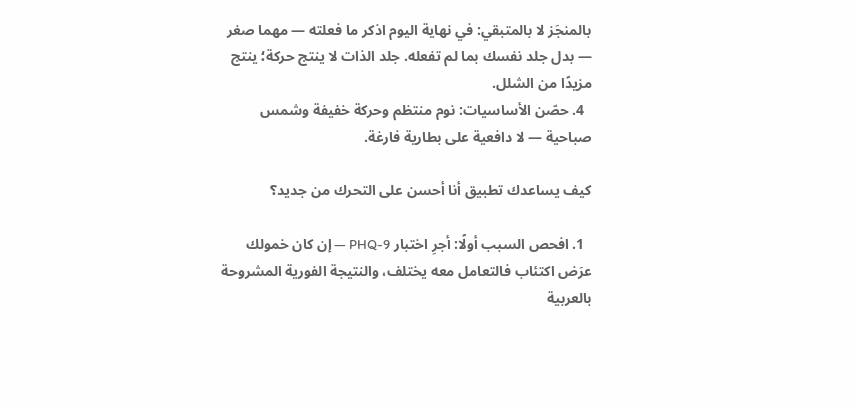بالمنجَز لا بالمتبقي: في نهاية اليوم اذكر ما فعلته — مهما صغر — بدل جلد نفسك بما لم تفعله. جلد الذات لا ينتج حركة؛ ينتج مزيدًا من الشلل.
  4. حصّن الأساسيات: نوم منتظم وحركة خفيفة وشمس صباحية — لا دافعية على بطارية فارغة.

كيف يساعدك تطبيق أنا أحسن على التحرك من جديد؟

  1. افحص السبب أولًا: أجرِ اختبار PHQ-9 — إن كان خمولك عرَض اكتئاب فالتعامل معه يختلف، والنتيجة الفورية المشروحة بالعربية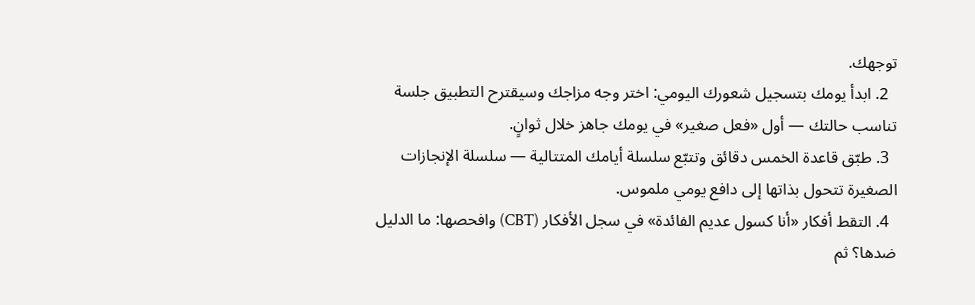توجهك.
  2. ابدأ يومك بتسجيل شعورك اليومي: اختر وجه مزاجك وسيقترح التطبيق جلسة تناسب حالتك — أول «فعل صغير» في يومك جاهز خلال ثوانٍ.
  3. طبّق قاعدة الخمس دقائق وتتبّع سلسلة أيامك المتتالية — سلسلة الإنجازات الصغيرة تتحول بذاتها إلى دافع يومي ملموس.
  4. التقط أفكار «أنا كسول عديم الفائدة» في سجل الأفكار (CBT) وافحصها: ما الدليل ضدها؟ ثم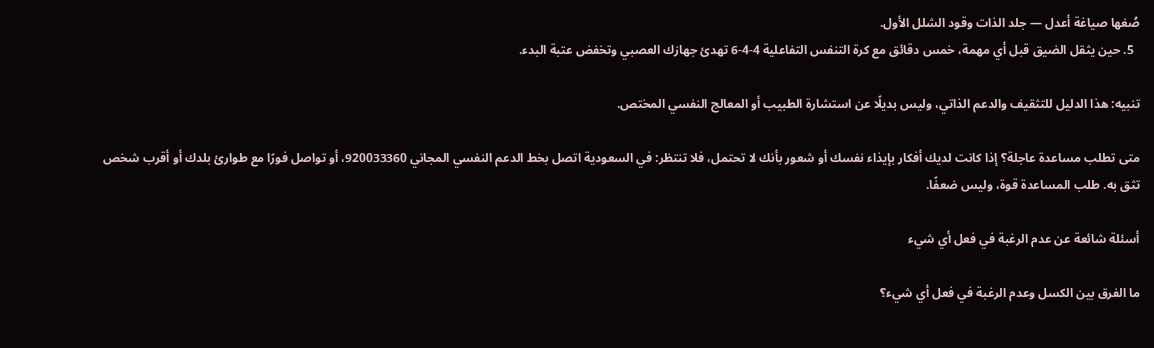صُغها صياغة أعدل — جلد الذات وقود الشلل الأول.
  5. حين يثقل الضيق قبل أي مهمة، خمس دقائق مع كرة التنفس التفاعلية 4-4-6 تهدئ جهازك العصبي وتخفض عتبة البدء.

تنبيه: هذا الدليل للتثقيف والدعم الذاتي، وليس بديلًا عن استشارة الطبيب أو المعالج النفسي المختص.

متى تطلب مساعدة عاجلة؟ إذا كانت لديك أفكار بإيذاء نفسك أو شعور بأنك لا تحتمل، فلا تنتظر: في السعودية اتصل بخط الدعم النفسي المجاني 920033360، أو تواصل فورًا مع طوارئ بلدك أو أقرب شخص تثق به. طلب المساعدة قوة، وليس ضعفًا.

أسئلة شائعة عن عدم الرغبة في فعل أي شيء

ما الفرق بين الكسل وعدم الرغبة في فعل أي شيء؟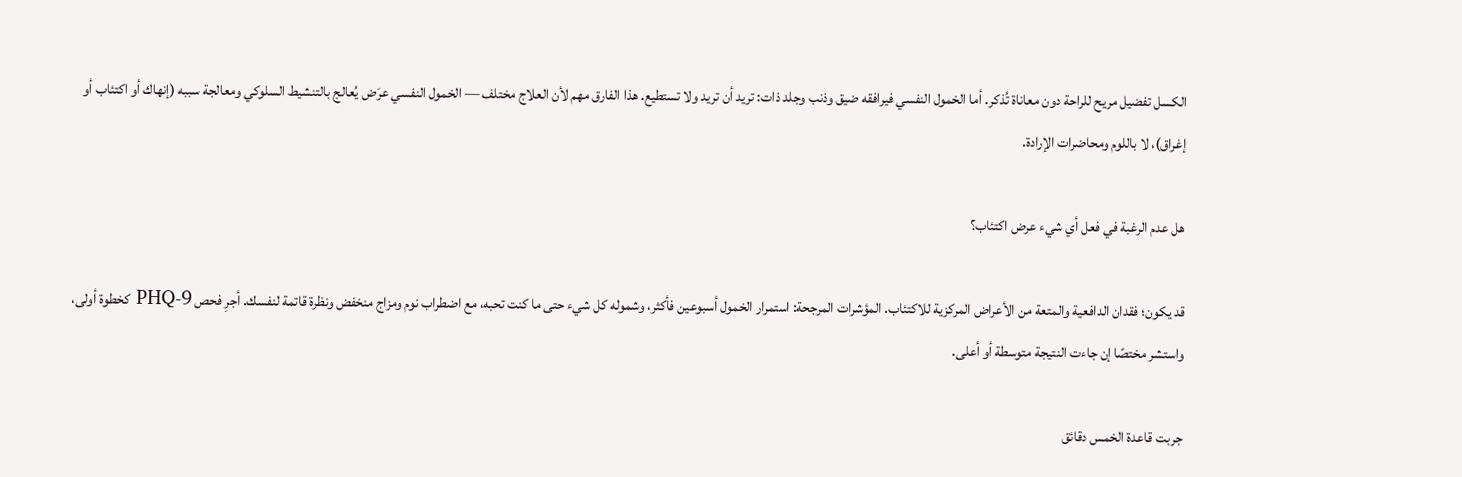الكسل تفضيل مريح للراحة دون معاناة تُذكر. أما الخمول النفسي فيرافقه ضيق وذنب وجلد ذات: تريد أن تريد ولا تستطيع. هذا الفارق مهم لأن العلاج مختلف — الخمول النفسي عرَض يُعالج بالتنشيط السلوكي ومعالجة سببه (إنهاك أو اكتئاب أو إغراق)، لا باللوم ومحاضرات الإرادة.

هل عدم الرغبة في فعل أي شيء عرض اكتئاب؟

قد يكون؛ فقدان الدافعية والمتعة من الأعراض المركزية للاكتئاب. المؤشرات المرجحة: استمرار الخمول أسبوعين فأكثر، وشموله كل شيء حتى ما كنت تحبه، مع اضطراب نوم ومزاج منخفض ونظرة قاتمة لنفسك. أجرِ فحص PHQ-9 كخطوة أولى، واستشر مختصًا إن جاءت النتيجة متوسطة أو أعلى.

جربت قاعدة الخمس دقائق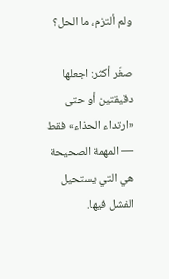ولم ألتزم، ما الحل؟

صغّر أكثر: اجعلها دقيقتين أو حتى «ارتداء الحذاء» فقط — المهمة الصحيحة هي التي يستحيل الفشل فيها.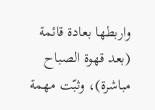واربطها بعادة قائمة (بعد قهوة الصباح مباشرة)، وثبّت مهمة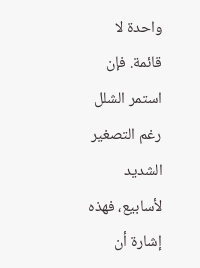واحدة لا قائمة. فإن استمر الشلل رغم التصغير الشديد لأسابيع، فهذه إشارة أن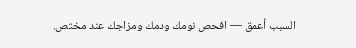السبب أعمق — افحص نومك ودمك ومزاجك عند مختص.